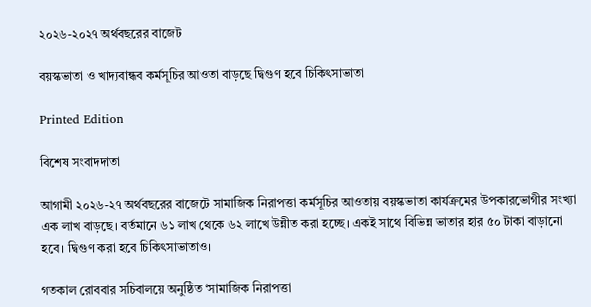২০২৬-২০২৭ অর্থবছরের বাজেট

বয়স্কভাতা ও খাদ্যবান্ধব কর্মসূচির আওতা বাড়ছে দ্বিগুণ হবে চিকিৎসাভাতা

Printed Edition

বিশেষ সংবাদদাতা

আগামী ২০২৬-২৭ অর্থবছরের বাজেটে সামাজিক নিরাপত্তা কর্মসূচির আওতায় বয়স্কভাতা কার্যক্রমের উপকারভোগীর সংখ্যা এক লাখ বাড়ছে। বর্তমানে ৬১ লাখ থেকে ৬২ লাখে উন্নীত করা হচ্ছে। একই সাথে বিভিন্ন ভাতার হার ৫০ টাকা বাড়ানো হবে। দ্বিগুণ করা হবে চিকিৎসাভাতাও।

গতকাল রোববার সচিবালয়ে অনুষ্ঠিত ‘সামাজিক নিরাপত্তা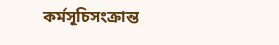কর্মসূচিসংক্রান্ত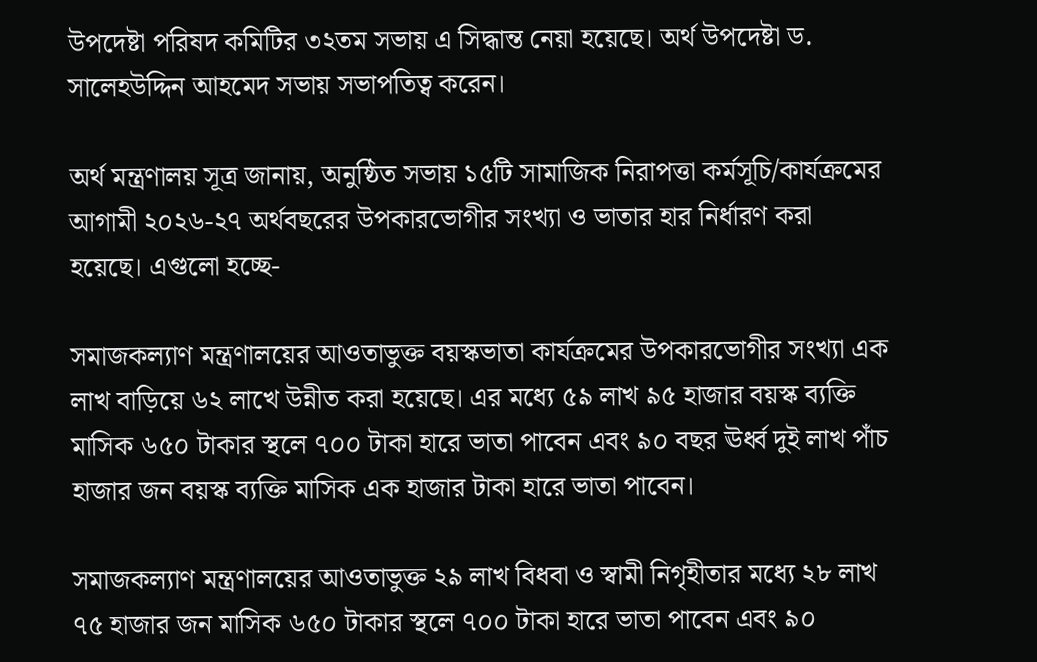উপদেষ্টা পরিষদ কমিটির ৩২তম সভায় এ সিদ্ধান্ত নেয়া হয়েছে। অর্থ উপদেষ্টা ড. সালেহউদ্দিন আহমেদ সভায় সভাপতিত্ব করেন।

অর্থ মন্ত্রণালয় সূত্র জানায়, অনুষ্ঠিত সভায় ১৫টি সামাজিক নিরাপত্তা কর্মসূচি/কার্যক্রমের আগামী ২০২৬-২৭ অর্থবছরের উপকারভোগীর সংখ্যা ও ভাতার হার নির্ধারণ করা হয়েছে। এগুলো হচ্ছে-

সমাজকল্যাণ মন্ত্রণালয়ের আওতাভুক্ত বয়স্কভাতা কার্যক্রমের উপকারভোগীর সংখ্যা এক লাখ বাড়িয়ে ৬২ লাখে উন্নীত করা হয়েছে। এর মধ্যে ৫৯ লাখ ৯৫ হাজার বয়স্ক ব্যক্তি মাসিক ৬৫০ টাকার স্থলে ৭০০ টাকা হারে ভাতা পাবেন এবং ৯০ বছর ঊর্ধ্ব দুই লাখ পাঁচ হাজার জন বয়স্ক ব্যক্তি মাসিক এক হাজার টাকা হারে ভাতা পাবেন।

সমাজকল্যাণ মন্ত্রণালয়ের আওতাভুক্ত ২৯ লাখ বিধবা ও স্বামী নিগৃহীতার মধ্যে ২৮ লাখ ৭৫ হাজার জন মাসিক ৬৫০ টাকার স্থলে ৭০০ টাকা হারে ভাতা পাবেন এবং ৯০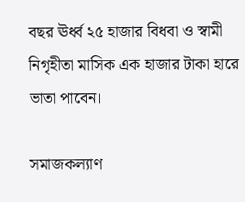বছর ঊর্ধ্ব ২৫ হাজার বিধবা ও স্বামী নিগৃহীতা মাসিক এক হাজার টাকা হারে ভাতা পাবেন।

সমাজকল্যাণ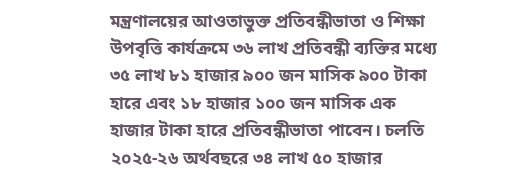মন্ত্রণালয়ের আওতাভুক্ত প্রতিবন্ধীভাতা ও শিক্ষা উপবৃত্তি কার্যক্রমে ৩৬ লাখ প্রতিবন্ধী ব্যক্তির মধ্যে ৩৫ লাখ ৮১ হাজার ৯০০ জন মাসিক ৯০০ টাকা হারে এবং ১৮ হাজার ১০০ জন মাসিক এক হাজার টাকা হারে প্রতিবন্ধীভাতা পাবেন। চলতি ২০২৫-২৬ অর্থবছরে ৩৪ লাখ ৫০ হাজার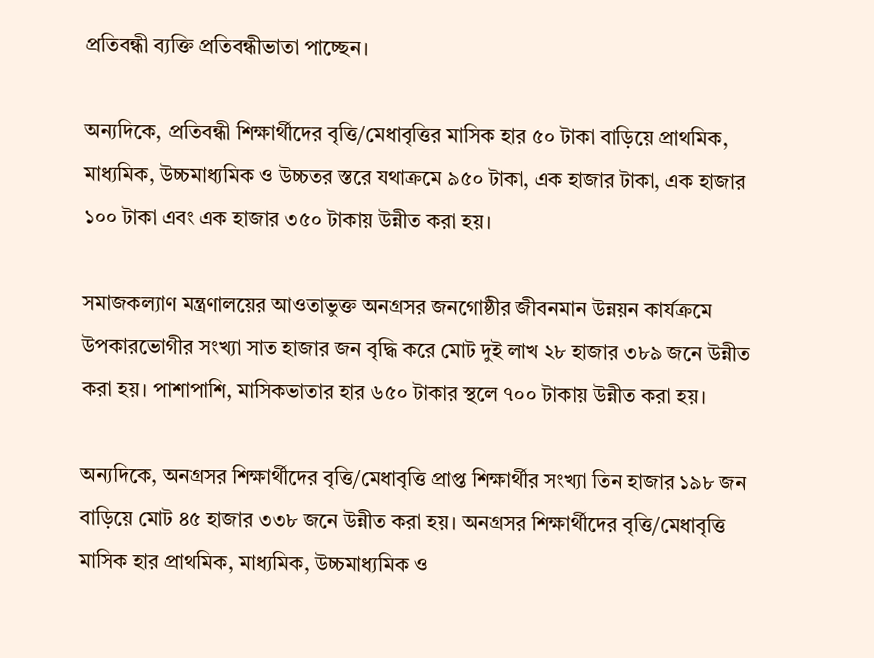প্রতিবন্ধী ব্যক্তি প্রতিবন্ধীভাতা পাচ্ছেন।

অন্যদিকে, প্রতিবন্ধী শিক্ষার্থীদের বৃত্তি/মেধাবৃত্তির মাসিক হার ৫০ টাকা বাড়িয়ে প্রাথমিক, মাধ্যমিক, উচ্চমাধ্যমিক ও উচ্চতর স্তরে যথাক্রমে ৯৫০ টাকা, এক হাজার টাকা, এক হাজার ১০০ টাকা এবং এক হাজার ৩৫০ টাকায় উন্নীত করা হয়।

সমাজকল্যাণ মন্ত্রণালয়ের আওতাভুক্ত অনগ্রসর জনগোষ্ঠীর জীবনমান উন্নয়ন কার্যক্রমে উপকারভোগীর সংখ্যা সাত হাজার জন বৃদ্ধি করে মোট দুই লাখ ২৮ হাজার ৩৮৯ জনে উন্নীত করা হয়। পাশাপাশি, মাসিকভাতার হার ৬৫০ টাকার স্থলে ৭০০ টাকায় উন্নীত করা হয়।

অন্যদিকে, অনগ্রসর শিক্ষার্থীদের বৃত্তি/মেধাবৃত্তি প্রাপ্ত শিক্ষার্থীর সংখ্যা তিন হাজার ১৯৮ জন বাড়িয়ে মোট ৪৫ হাজার ৩৩৮ জনে উন্নীত করা হয়। অনগ্রসর শিক্ষার্থীদের বৃত্তি/মেধাবৃত্তি মাসিক হার প্রাথমিক, মাধ্যমিক, উচ্চমাধ্যমিক ও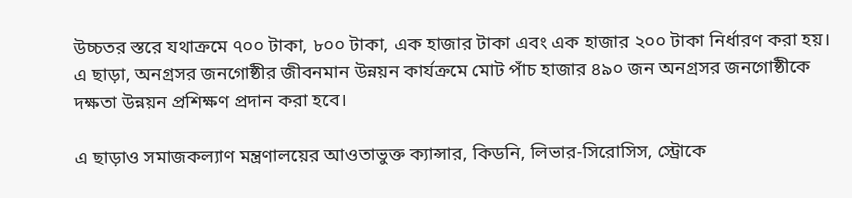উচ্চতর স্তরে যথাক্রমে ৭০০ টাকা, ৮০০ টাকা, এক হাজার টাকা এবং এক হাজার ২০০ টাকা নির্ধারণ করা হয়। এ ছাড়া, অনগ্রসর জনগোষ্ঠীর জীবনমান উন্নয়ন কার্যক্রমে মোট পাঁচ হাজার ৪৯০ জন অনগ্রসর জনগোষ্ঠীকে দক্ষতা উন্নয়ন প্রশিক্ষণ প্রদান করা হবে।

এ ছাড়াও সমাজকল্যাণ মন্ত্রণালয়ের আওতাভুক্ত ক্যান্সার, কিডনি, লিভার-সিরোসিস, স্ট্রোকে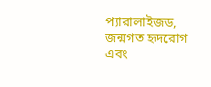প্যারালাইজড, জন্মগত হৃদরোগ এবং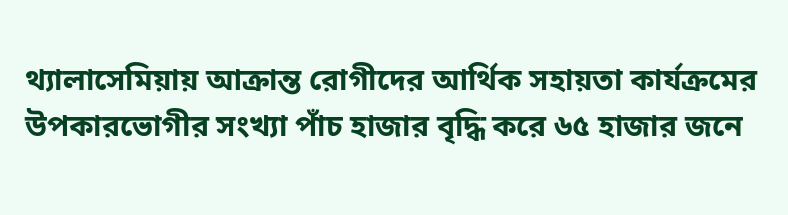থ্যালাসেমিয়ায় আক্রান্ত রোগীদের আর্থিক সহায়তা কার্যক্রমের উপকারভোগীর সংখ্যা পাঁচ হাজার বৃদ্ধি করে ৬৫ হাজার জনে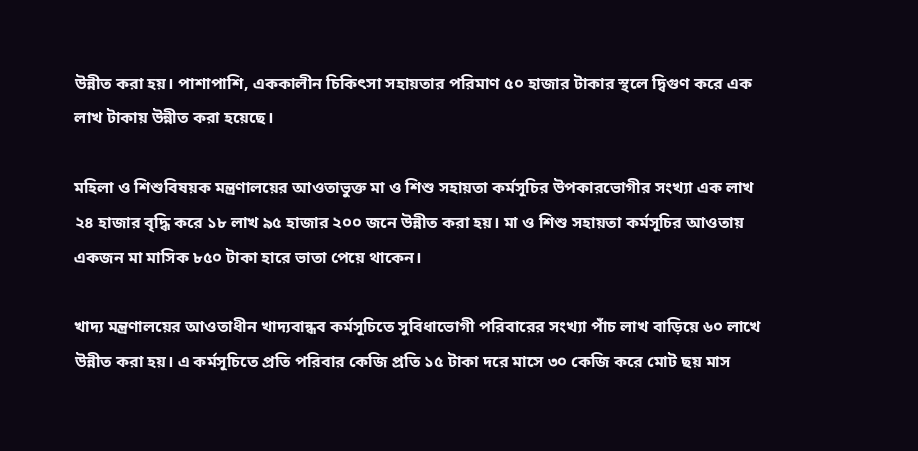উন্নীত করা হয়। পাশাপাশি, এককালীন চিকিৎসা সহায়তার পরিমাণ ৫০ হাজার টাকার স্থলে দ্বিগুণ করে এক লাখ টাকায় উন্নীত করা হয়েছে।

মহিলা ও শিশুবিষয়ক মন্ত্রণালয়ের আওতাভুক্ত মা ও শিশু সহায়তা কর্মসূচির উপকারভোগীর সংখ্যা এক লাখ ২৪ হাজার বৃদ্ধি করে ১৮ লাখ ৯৫ হাজার ২০০ জনে উন্নীত করা হয়। মা ও শিশু সহায়তা কর্মসূচির আওতায় একজন মা মাসিক ৮৫০ টাকা হারে ভাতা পেয়ে থাকেন।

খাদ্য মন্ত্রণালয়ের আওতাধীন খাদ্যবান্ধব কর্মসূচিতে সুবিধাভোগী পরিবারের সংখ্যা পাঁচ লাখ বাড়িয়ে ৬০ লাখে উন্নীত করা হয়। এ কর্মসূচিতে প্রতি পরিবার কেজি প্রতি ১৫ টাকা দরে মাসে ৩০ কেজি করে মোট ছয় মাস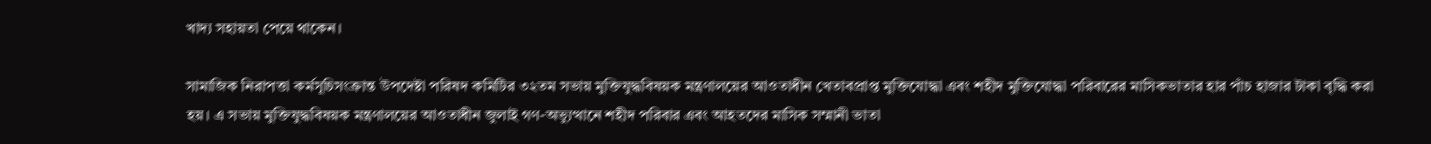খাদ্য সহায়তা পেয়ে থাকেন।

সামাজিক নিরাপত্তা কর্মসূচিসংক্রান্ত উপদেষ্টা পরিষদ কমিটির ৩২তম সভায় মুক্তিযুদ্ধবিষয়ক মন্ত্রণালয়ের আওতাধীন খেতাবপ্রাপ্ত মুক্তিযোদ্ধা এবং শহীদ মুক্তিযোদ্ধা পরিবারের মাসিকভাতার হার পাঁচ হাজার টাকা বৃদ্ধি করা হয়। এ সভায় মুক্তিযুদ্ধবিষয়ক মন্ত্রণালয়ের আওতাধীন জুলাই গণ-অভ্যুত্থানে শহীদ পরিবার এবং আহতদের মাসিক সম্মানী ভাতা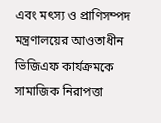এবং মৎস্য ও প্রাণিসম্পদ মন্ত্রণালয়ের আওতাধীন ভিজিএফ কার্যক্রমকে সামাজিক নিরাপত্তা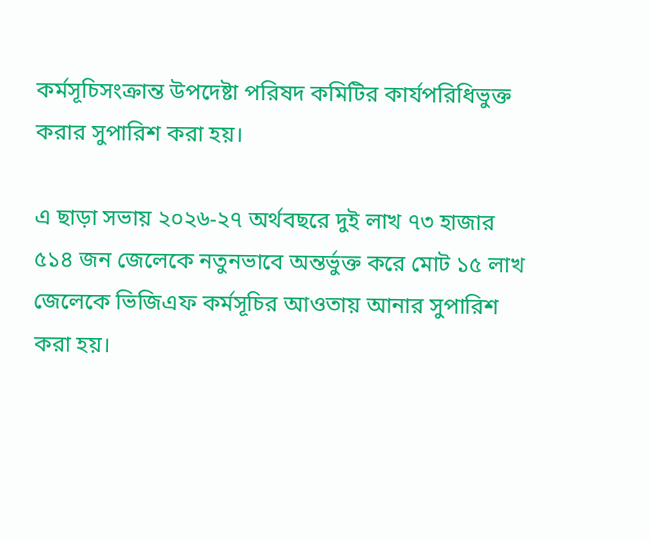কর্মসূচিসংক্রান্ত উপদেষ্টা পরিষদ কমিটির কার্যপরিধিভুক্ত করার সুপারিশ করা হয়।

এ ছাড়া সভায় ২০২৬-২৭ অর্থবছরে দুই লাখ ৭৩ হাজার ৫১৪ জন জেলেকে নতুনভাবে অন্তর্ভুক্ত করে মোট ১৫ লাখ জেলেকে ভিজিএফ কর্মসূচির আওতায় আনার সুপারিশ করা হয়।